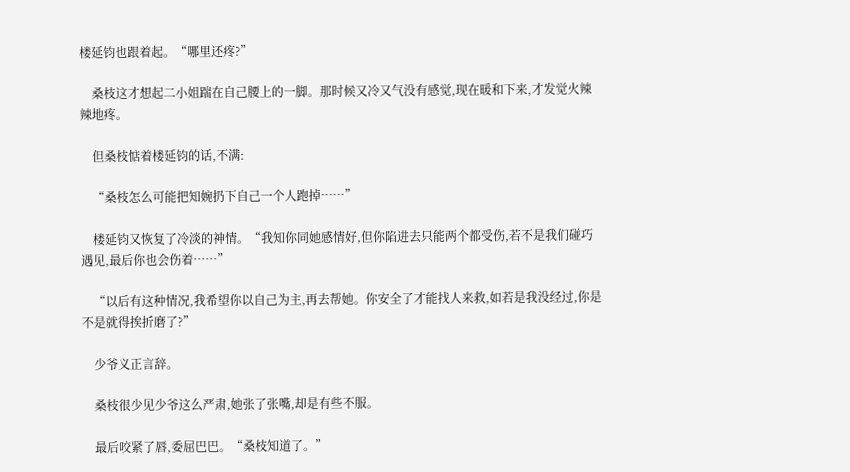楼延钧也跟着起。“哪里还疼?”

    桑枝这才想起二小姐踹在自己腰上的一脚。那时候又冷又气没有感觉,现在暖和下来,才发觉火辣辣地疼。

    但桑枝惦着楼延钧的话,不满:

    “桑枝怎么可能把知婉扔下自己一个人跑掉……”

    楼延钧又恢复了冷淡的神情。“我知你同她感情好,但你陷进去只能两个都受伤,若不是我们碰巧遇见,最后你也会伤着……”

    “以后有这种情况,我希望你以自己为主,再去帮她。你安全了才能找人来救,如若是我没经过,你是不是就得挨折磨了?”

    少爷义正言辞。

    桑枝很少见少爷这么严肃,她张了张嘴,却是有些不服。

    最后咬紧了唇,委屈巴巴。“桑枝知道了。”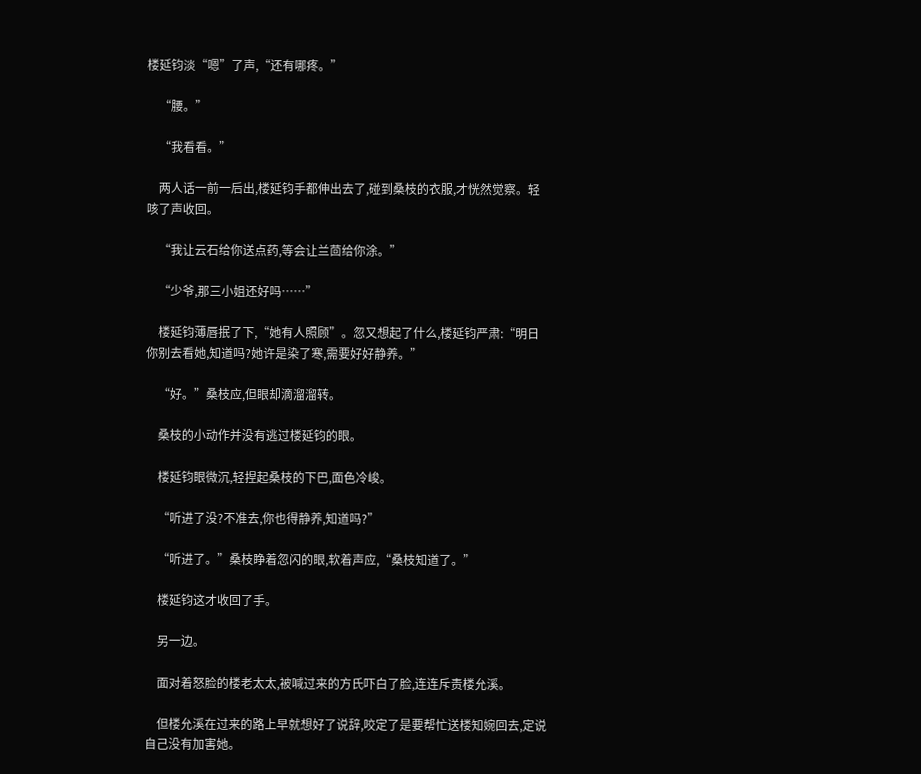楼延钧淡“嗯”了声,“还有哪疼。”

    “腰。”

    “我看看。”

    两人话一前一后出,楼延钧手都伸出去了,碰到桑枝的衣服,才恍然觉察。轻咳了声收回。

    “我让云石给你送点药,等会让兰茴给你涂。”

    “少爷,那三小姐还好吗……”

    楼延钧薄唇抿了下,“她有人照顾”。忽又想起了什么,楼延钧严肃:“明日你别去看她,知道吗?她许是染了寒,需要好好静养。”

    “好。”桑枝应,但眼却滴溜溜转。

    桑枝的小动作并没有逃过楼延钧的眼。

    楼延钧眼微沉,轻捏起桑枝的下巴,面色冷峻。

    “听进了没?不准去,你也得静养,知道吗?”

    “听进了。”桑枝睁着忽闪的眼,软着声应,“桑枝知道了。”

    楼延钧这才收回了手。

    另一边。

    面对着怒脸的楼老太太,被喊过来的方氏吓白了脸,连连斥责楼允溪。

    但楼允溪在过来的路上早就想好了说辞,咬定了是要帮忙送楼知婉回去,定说自己没有加害她。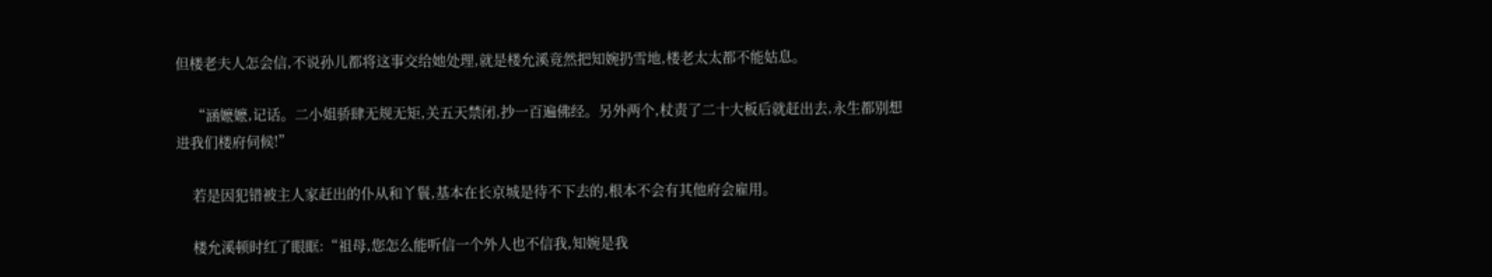但楼老夫人怎会信,不说孙儿都将这事交给她处理,就是楼允溪竟然把知婉扔雪地,楼老太太都不能姑息。

    “涵嬷嬷,记话。二小姐骄肆无规无矩,关五天禁闭,抄一百遍佛经。另外两个,杖责了二十大板后就赶出去,永生都别想进我们楼府伺候!”

    若是因犯错被主人家赶出的仆从和丫鬟,基本在长京城是待不下去的,根本不会有其他府会雇用。

    楼允溪顿时红了眼眶:“祖母,您怎么能听信一个外人也不信我,知婉是我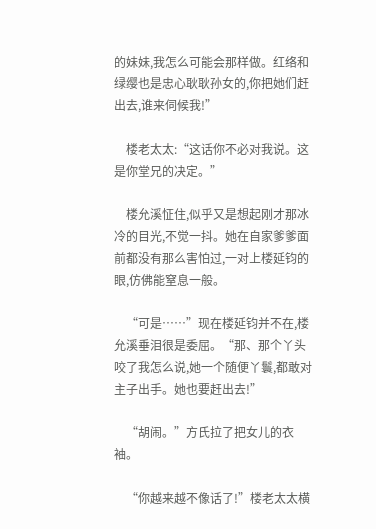的妹妹,我怎么可能会那样做。红络和绿缨也是忠心耿耿孙女的,你把她们赶出去,谁来伺候我!”

    楼老太太:“这话你不必对我说。这是你堂兄的决定。”

    楼允溪怔住,似乎又是想起刚才那冰冷的目光,不觉一抖。她在自家爹爹面前都没有那么害怕过,一对上楼延钧的眼,仿佛能窒息一般。

    “可是……”现在楼延钧并不在,楼允溪垂泪很是委屈。“那、那个丫头咬了我怎么说,她一个随便丫鬟,都敢对主子出手。她也要赶出去!”

    “胡闹。”方氏拉了把女儿的衣袖。

    “你越来越不像话了!”楼老太太横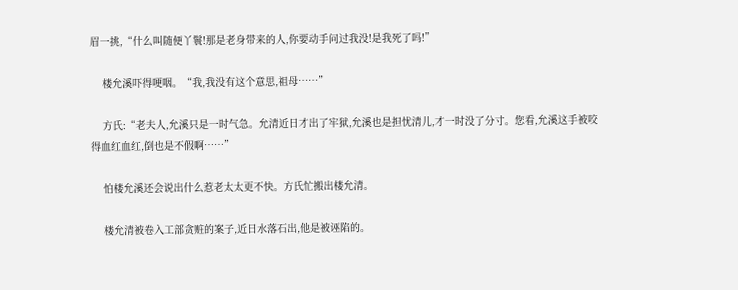眉一挑,“什么叫随便丫鬟!那是老身带来的人,你要动手问过我没!是我死了吗!”

    楼允溪吓得哽咽。“我,我没有这个意思,祖母……”

    方氏:“老夫人,允溪只是一时气急。允清近日才出了牢狱,允溪也是担忧清儿,才一时没了分寸。您看,允溪这手被咬得血红血红,倒也是不假啊……”

    怕楼允溪还会说出什么惹老太太更不快。方氏忙搬出楼允清。

    楼允清被卷入工部贪赃的案子,近日水落石出,他是被诬陷的。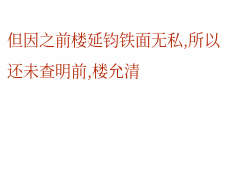但因之前楼延钧铁面无私,所以还未查明前,楼允清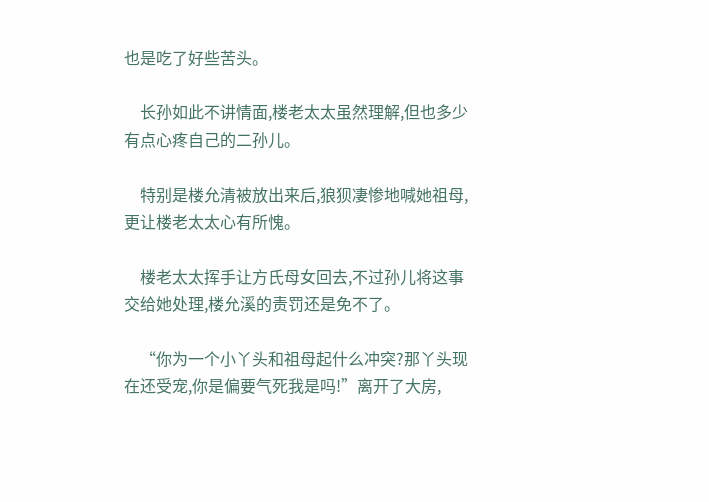也是吃了好些苦头。

    长孙如此不讲情面,楼老太太虽然理解,但也多少有点心疼自己的二孙儿。

    特别是楼允清被放出来后,狼狈凄惨地喊她祖母,更让楼老太太心有所愧。

    楼老太太挥手让方氏母女回去,不过孙儿将这事交给她处理,楼允溪的责罚还是免不了。

    “你为一个小丫头和祖母起什么冲突?那丫头现在还受宠,你是偏要气死我是吗!”离开了大房,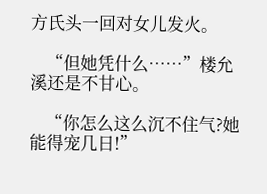方氏头一回对女儿发火。

    “但她凭什么……”楼允溪还是不甘心。

    “你怎么这么沉不住气?她能得宠几日!”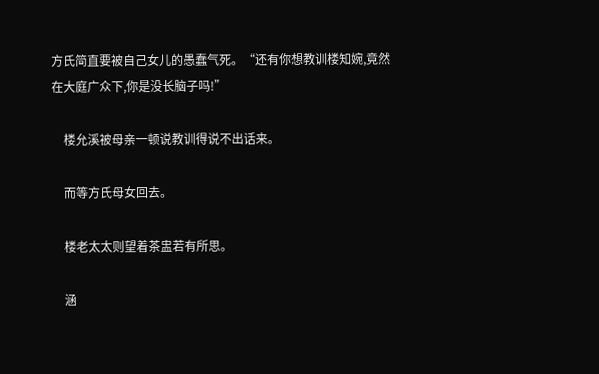方氏简直要被自己女儿的愚蠢气死。“还有你想教训楼知婉,竟然在大庭广众下,你是没长脑子吗!”

    楼允溪被母亲一顿说教训得说不出话来。

    而等方氏母女回去。

    楼老太太则望着茶盅若有所思。

    涵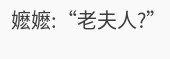嬷嬷:“老夫人?”